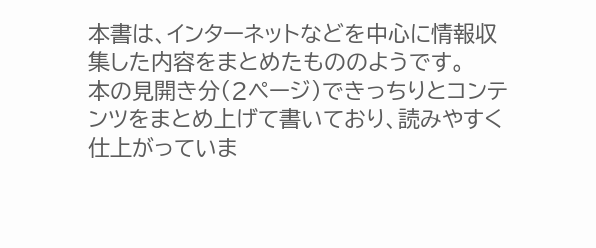本書は、インターネットなどを中心に情報収集した内容をまとめたもののようです。
本の見開き分(2ページ)できっちりとコンテンツをまとめ上げて書いており、読みやすく仕上がっていま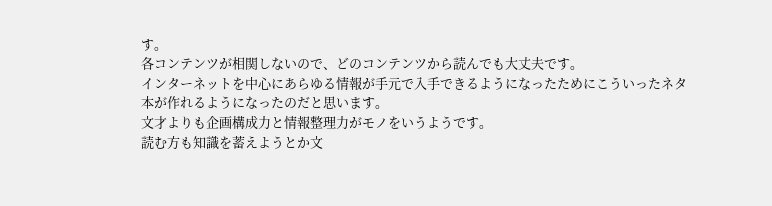す。
各コンテンツが相関しないので、どのコンテンツから読んでも大丈夫です。
インターネットを中心にあらゆる情報が手元で入手できるようになったためにこういったネタ本が作れるようになったのだと思います。
文才よりも企画構成力と情報整理力がモノをいうようです。
読む方も知識を蓄えようとか文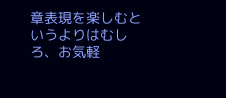章表現を楽しむというよりはむしろ、お気軽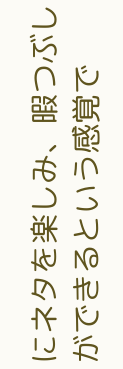にネタを楽しみ、暇つぶしができるという感覚で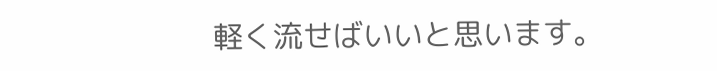軽く流せばいいと思います。